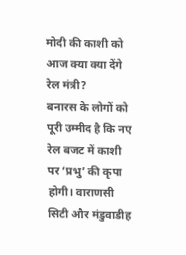मोदी की काशी को आज क्या क्या देंगे रेल मंत्री?
बनारस के लोगों को पूरी उम्मीद है कि नए रेल बजट में काशी पर ‘प्रभु’ की कृपा होगी। वाराणसी सिटी और मंडुवाडीह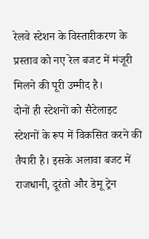रेलवे स्टेशन के विस्तारीकरण के प्रस्ताव को नए रेल बजट में मंजूरी मिलने की पूरी उम्मीद है।
दोनों ही स्टेशनों को सैटेलाइट स्टेशनों के रूप में विकसित करने की तैयारी है। इसके अलावा बजट में राजधानी, दूरंतो और डेमू ट्रेन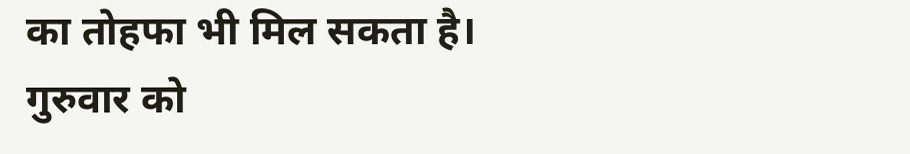का तोहफा भी मिल सकता है।
गुरुवार को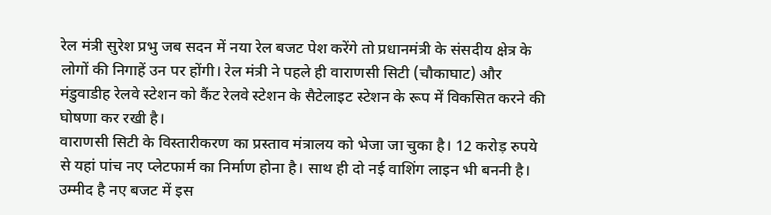रेल मंत्री सुरेश प्रभु जब सदन में नया रेल बजट पेश करेंगे तो प्रधानमंत्री के संसदीय क्षेत्र के लोगों की निगाहें उन पर होंगी। रेल मंत्री ने पहले ही वाराणसी सिटी (चौकाघाट) और मंडुवाडीह रेलवे स्टेशन को कैंट रेलवे स्टेशन के सैटेलाइट स्टेशन के रूप में विकसित करने की घोषणा कर रखी है।
वाराणसी सिटी के विस्तारीकरण का प्रस्ताव मंत्रालय को भेजा जा चुका है। 12 करोड़ रुपये से यहां पांच नए प्लेटफार्म का निर्माण होना है। साथ ही दो नई वाशिंग लाइन भी बननी है। उम्मीद है नए बजट में इस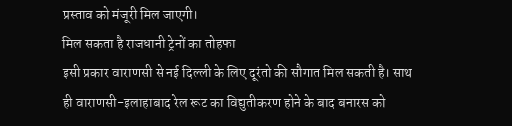प्रस्ताव को मंजूरी मिल जाएगी।
मिल सकता है राजधानी ट्रेनों का तोहफा
इसी प्रकार वाराणसी से नई दिल्ली के लिए दूरंतो की सौगात मिल सकती है। साथ ही वाराणसी-इलाहाबाद रेल रूट का विद्युतीकरण होने के बाद बनारस को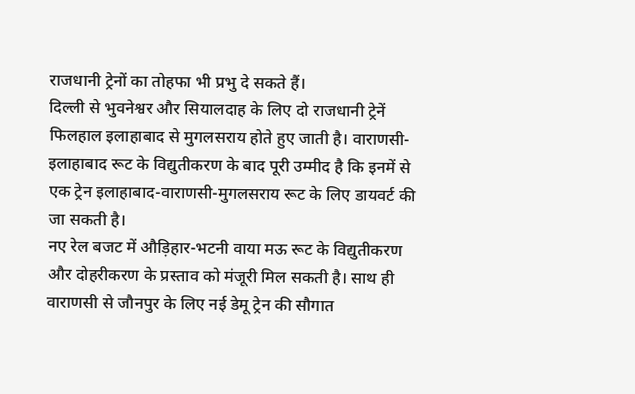राजधानी ट्रेनों का तोहफा भी प्रभु दे सकते हैं।
दिल्ली से भुवनेश्वर और सियालदाह के लिए दो राजधानी ट्रेनें फिलहाल इलाहाबाद से मुगलसराय होते हुए जाती है। वाराणसी-इलाहाबाद रूट के विद्युतीकरण के बाद पूरी उम्मीद है कि इनमें से एक ट्रेन इलाहाबाद-वाराणसी-मुगलसराय रूट के लिए डायवर्ट की जा सकती है।
नए रेल बजट में औड़िहार-भटनी वाया मऊ रूट के विद्युतीकरण और दोहरीकरण के प्रस्ताव को मंजूरी मिल सकती है। साथ ही वाराणसी से जौनपुर के लिए नई डेमू ट्रेन की सौगात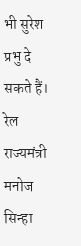भी सुरेश प्रभु दे सकते हैं। रेल राज्यमंत्री मनोज सिन्हा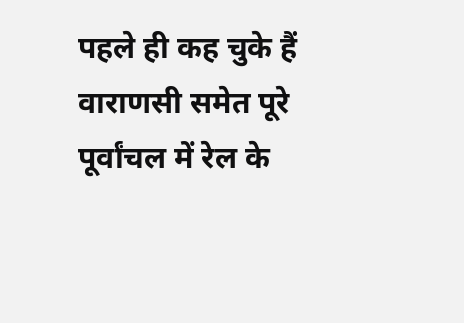पहले ही कह चुके हैं वाराणसी समेत पूरे पूर्वांचल में रेल के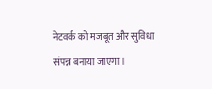नेटवर्क को मजबूत और सुविधा संपन्न बनाया जाएगा।